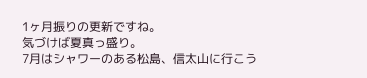1ヶ月振りの更新ですね。
気づけば夏真っ盛り。
7月はシャワーのある松島、信太山に行こう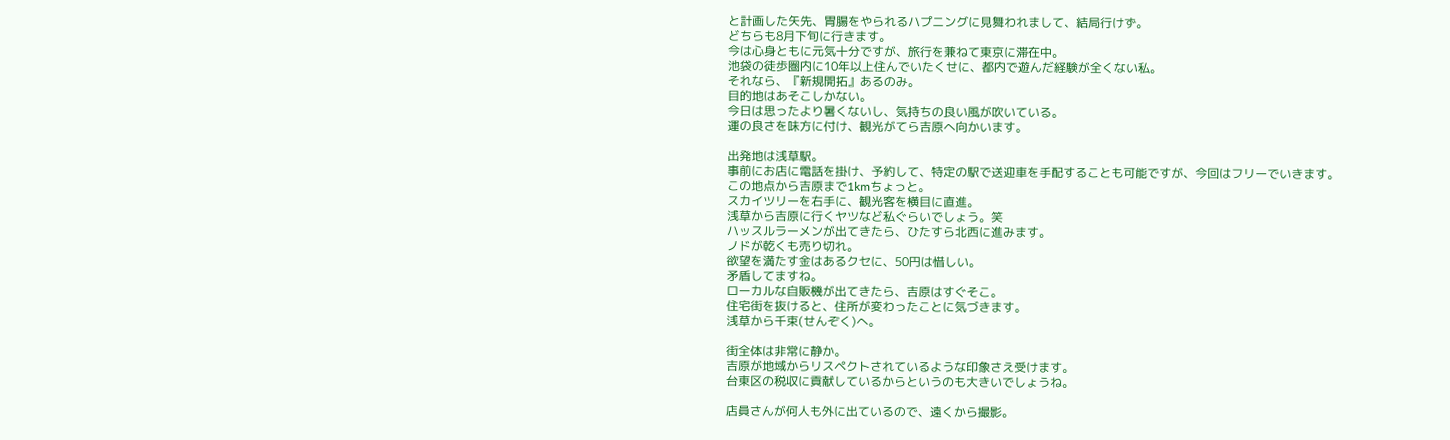と計画した矢先、胃腸をやられるハプニングに見舞われまして、結局行けず。
どちらも8月下旬に行きます。
今は心身ともに元気十分ですが、旅行を兼ねて東京に滞在中。
池袋の徒歩圏内に10年以上住んでいたくせに、都内で遊んだ経験が全くない私。
それなら、『新規開拓』あるのみ。
目的地はあそこしかない。
今日は思ったより暑くないし、気持ちの良い風が吹いている。
運の良さを味方に付け、観光がてら吉原へ向かいます。

出発地は浅草駅。
事前にお店に電話を掛け、予約して、特定の駅で送迎車を手配することも可能ですが、今回はフリーでいきます。
この地点から吉原まで1kmちょっと。
スカイツリーを右手に、観光客を横目に直進。
浅草から吉原に行くヤツなど私ぐらいでしょう。笑
ハッスルラーメンが出てきたら、ひたすら北西に進みます。
ノドが乾くも売り切れ。
欲望を満たす金はあるクセに、50円は惜しい。
矛盾してますね。
ローカルな自販機が出てきたら、吉原はすぐそこ。
住宅街を抜けると、住所が変わったことに気づきます。
浅草から千束(せんぞく)へ。

街全体は非常に静か。
吉原が地域からリスペクトされているような印象さえ受けます。
台東区の税収に貢献しているからというのも大きいでしょうね。

店員さんが何人も外に出ているので、遠くから撮影。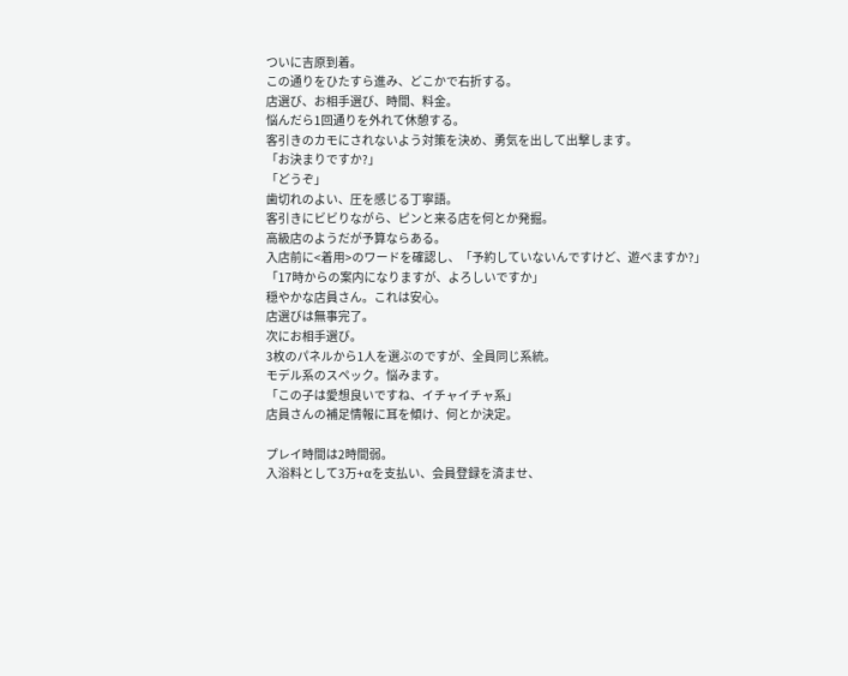ついに吉原到着。
この通りをひたすら進み、どこかで右折する。
店選び、お相手選び、時間、料金。
悩んだら1回通りを外れて休憩する。
客引きのカモにされないよう対策を決め、勇気を出して出撃します。
「お決まりですか?」
「どうぞ」
歯切れのよい、圧を感じる丁寧語。
客引きにビビりながら、ピンと来る店を何とか発掘。
高級店のようだが予算ならある。
入店前に<着用>のワードを確認し、「予約していないんですけど、遊べますか?」
「17時からの案内になりますが、よろしいですか」
穏やかな店員さん。これは安心。
店選びは無事完了。
次にお相手選び。
3枚のパネルから1人を選ぶのですが、全員同じ系統。
モデル系のスペック。悩みます。
「この子は愛想良いですね、イチャイチャ系」
店員さんの補足情報に耳を傾け、何とか決定。

プレイ時間は2時間弱。
入浴料として3万+αを支払い、会員登録を済ませ、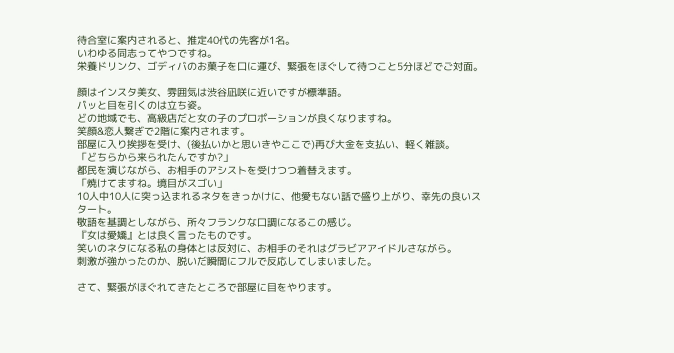待合室に案内されると、推定40代の先客が1名。
いわゆる同志ってやつですね。
栄養ドリンク、ゴディバのお菓子を口に運び、緊張をほぐして待つこと5分ほどでご対面。

顔はインスタ美女、雰囲気は渋谷凪咲に近いですが標準語。
パッと目を引くのは立ち姿。
どの地域でも、高級店だと女の子のプロポーションが良くなりますね。
笑顔&恋人繋ぎで2階に案内されます。
部屋に入り挨拶を受け、(後払いかと思いきやここで)再び大金を支払い、軽く雑談。
「どちらから来られたんですか?」
都民を演じながら、お相手のアシストを受けつつ着替えます。
「焼けてますね。境目がスゴい」
10人中10人に突っ込まれるネタをきっかけに、他愛もない話で盛り上がり、幸先の良いスタート。
敬語を基調としながら、所々フランクな口調になるこの感じ。
『女は愛嬌』とは良く言ったものです。
笑いのネタになる私の身体とは反対に、お相手のそれはグラビアアイドルさながら。
刺激が強かったのか、脱いだ瞬間にフルで反応してしまいました。

さて、緊張がほぐれてきたところで部屋に目をやります。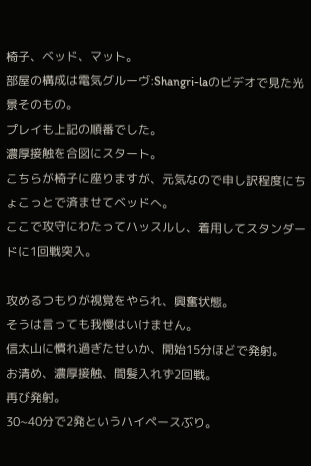椅子、ベッド、マット。
部屋の構成は電気グルーヴ:Shangri-laのビデオで見た光景そのもの。
プレイも上記の順番でした。
濃厚接触を合図にスタート。
こちらが椅子に座りますが、元気なので申し訳程度にちょこっとで済ませてベッドへ。
ここで攻守にわたってハッスルし、着用してスタンダードに1回戦突入。

攻めるつもりが視覚をやられ、興奮状態。
そうは言っても我慢はいけません。
信太山に慣れ過ぎたせいか、開始15分ほどで発射。
お清め、濃厚接触、間髪入れず2回戦。
再び発射。
30~40分で2発というハイペースぶり。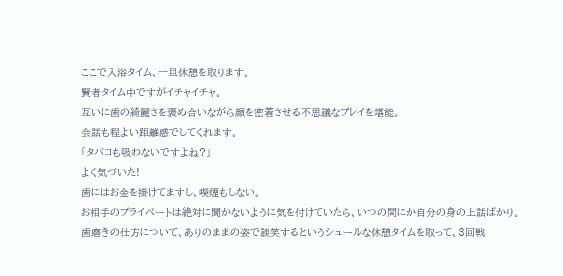ここで入浴タイム、一旦休憩を取ります。
賢者タイム中ですがイチャイチャ。
互いに歯の綺麗さを褒め合いながら顔を密着させる不思議なプレイを堪能。
会話も程よい距離感でしてくれます。
「タバコも吸わないですよね?」
よく気づいた!
歯にはお金を掛けてますし、喫煙もしない。
お相手のプライベートは絶対に聞かないように気を付けていたら、いつの間にか自分の身の上話ばかり。
歯磨きの仕方について、ありのままの姿で談笑するというシュールな休憩タイムを取って、3回戦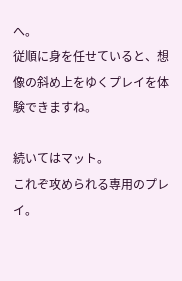へ。
従順に身を任せていると、想像の斜め上をゆくプレイを体験できますね。

続いてはマット。
これぞ攻められる専用のプレイ。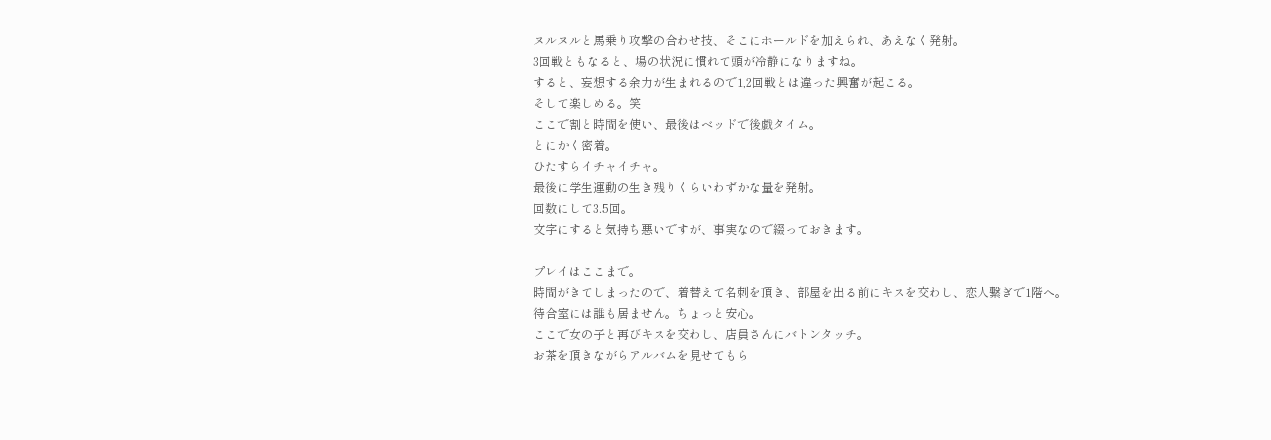ヌルヌルと馬乗り攻撃の合わせ技、そこにホールドを加えられ、あえなく発射。
3回戦ともなると、場の状況に慣れて頭が冷静になりますね。
すると、妄想する余力が生まれるので1,2回戦とは違った興奮が起こる。
そして楽しめる。笑
ここで割と時間を使い、最後はベッドで後戯タイム。
とにかく密着。
ひたすらイチャイチャ。
最後に学生運動の生き残りくらいわずかな量を発射。
回数にして3.5回。
文字にすると気持ち悪いですが、事実なので綴っておきます。

プレイはここまで。
時間がきてしまったので、着替えて名刺を頂き、部屋を出る前にキスを交わし、恋人繋ぎで1階へ。
待合室には誰も居ません。ちょっと安心。
ここで女の子と再びキスを交わし、店員さんにバトンタッチ。
お茶を頂きながらアルバムを見せてもら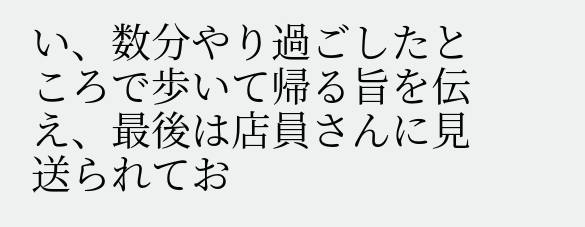い、数分やり過ごしたところで歩いて帰る旨を伝え、最後は店員さんに見送られてお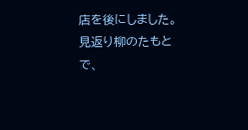店を後にしました。
見返り柳のたもとで、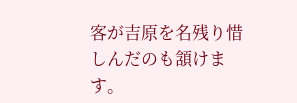客が吉原を名残り惜しんだのも頷けます。